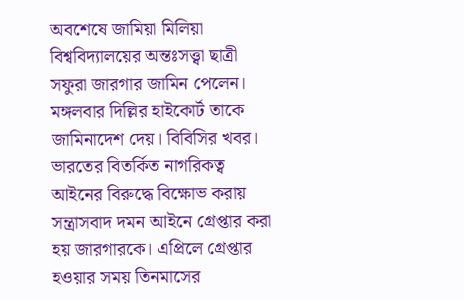অবশেষে জামিয়া মিলিয়া বিশ্ববিদ্যালয়ের অন্তঃসত্ত্বা ছাত্রী সফুরা জারগার জামিন পেলেন। মঙ্গলবার দিল্লির হাইকোর্ট তাকে জামিনাদেশ দেয়। বিবিসির খবর।
ভারতের বিতর্কিত নাগরিকত্ব আইনের বিরুদ্ধে বিক্ষোভ করায় সন্ত্রাসবাদ দমন আইনে গ্রেপ্তার করা হয় জারগারকে। এপ্রিলে গ্রেপ্তার হওয়ার সময় তিনমাসের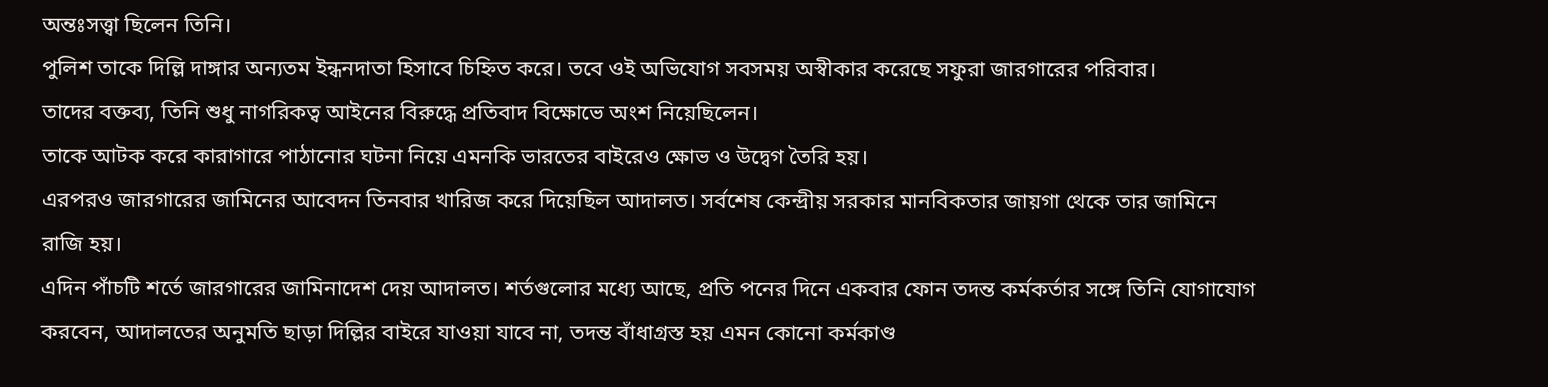অন্তঃসত্ত্বা ছিলেন তিনি।
পুলিশ তাকে দিল্লি দাঙ্গার অন্যতম ইন্ধনদাতা হিসাবে চিহ্নিত করে। তবে ওই অভিযোগ সবসময় অস্বীকার করেছে সফুরা জারগারের পরিবার।
তাদের বক্তব্য, তিনি শুধু নাগরিকত্ব আইনের বিরুদ্ধে প্রতিবাদ বিক্ষোভে অংশ নিয়েছিলেন।
তাকে আটক করে কারাগারে পাঠানোর ঘটনা নিয়ে এমনকি ভারতের বাইরেও ক্ষোভ ও উদ্বেগ তৈরি হয়।
এরপরও জারগারের জামিনের আবেদন তিনবার খারিজ করে দিয়েছিল আদালত। সর্বশেষ কেন্দ্রীয় সরকার মানবিকতার জায়গা থেকে তার জামিনে রাজি হয়।
এদিন পাঁচটি শর্তে জারগারের জামিনাদেশ দেয় আদালত। শর্তগুলোর মধ্যে আছে, প্রতি পনের দিনে একবার ফোন তদন্ত কর্মকর্তার সঙ্গে তিনি যোগাযোগ করবেন, আদালতের অনুমতি ছাড়া দিল্লির বাইরে যাওয়া যাবে না, তদন্ত বাঁধাগ্রস্ত হয় এমন কোনো কর্মকাণ্ড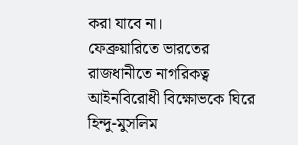করা যাবে না।
ফেব্রুয়ারিতে ভারতের রাজধানীতে নাগরিকত্ব আইনবিরোধী বিক্ষোভকে ঘিরে হিন্দু-মুসলিম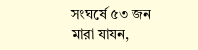সংঘর্ষে ৫৩ জন মারা যাযন,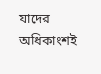যাদের অধিকাংশই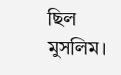ছিল মুসলিম।